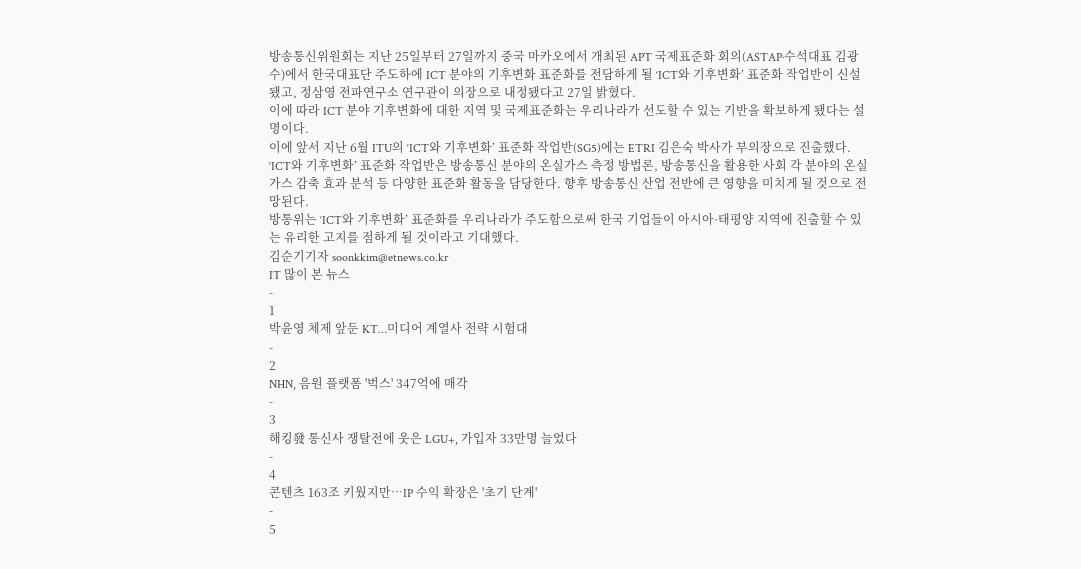방송통신위원회는 지난 25일부터 27일까지 중국 마카오에서 개최된 APT 국제표준화 회의(ASTAP·수석대표 김광수)에서 한국대표단 주도하에 ICT 분야의 기후변화 표준화를 전담하게 될 ‘ICT와 기후변화’ 표준화 작업반이 신설됐고, 정삼영 전파연구소 연구관이 의장으로 내정됐다고 27일 밝혔다.
이에 따라 ICT 분야 기후변화에 대한 지역 및 국제표준화는 우리나라가 선도할 수 있는 기반을 확보하게 됐다는 설명이다.
이에 앞서 지난 6월 ITU의 ‘ICT와 기후변화’ 표준화 작업반(SG5)에는 ETRI 김은숙 박사가 부의장으로 진출했다.
‘ICT와 기후변화’ 표준화 작업반은 방송통신 분야의 온실가스 측정 방법론, 방송통신을 활용한 사회 각 분야의 온실가스 감축 효과 분석 등 다양한 표준화 활동을 담당한다. 향후 방송통신 산업 전반에 큰 영향을 미치게 될 것으로 전망된다.
방통위는 ‘ICT와 기후변화’ 표준화를 우리나라가 주도함으로써 한국 기업들이 아시아·태평양 지역에 진출할 수 있는 유리한 고지를 점하게 될 것이라고 기대했다.
김순기기자 soonkkim@etnews.co.kr
IT 많이 본 뉴스
-
1
박윤영 체제 앞둔 KT…미디어 계열사 전략 시험대
-
2
NHN, 음원 플랫폼 '벅스' 347억에 매각
-
3
해킹發 통신사 쟁탈전에 웃은 LGU+, 가입자 33만명 늘었다
-
4
콘텐츠 163조 키웠지만…IP 수익 확장은 '초기 단계'
-
5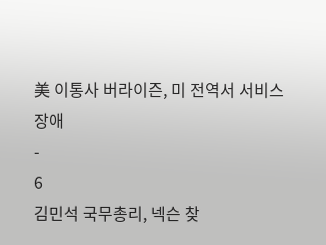美 이통사 버라이즌, 미 전역서 서비스 장애
-
6
김민석 국무총리, 넥슨 찾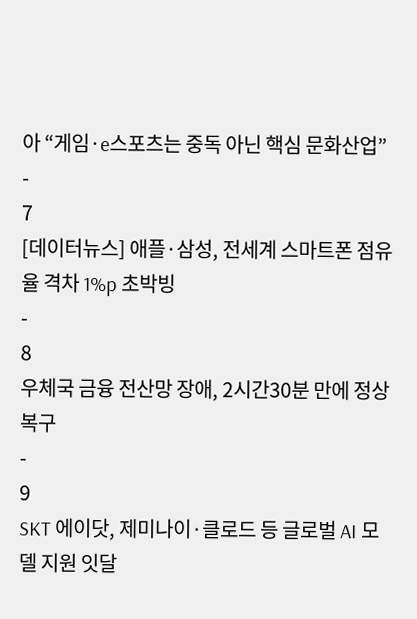아 “게임·e스포츠는 중독 아닌 핵심 문화산업”
-
7
[데이터뉴스] 애플·삼성, 전세계 스마트폰 점유율 격차 1%p 초박빙
-
8
우체국 금융 전산망 장애, 2시간30분 만에 정상 복구
-
9
SKT 에이닷, 제미나이·클로드 등 글로벌 AI 모델 지원 잇달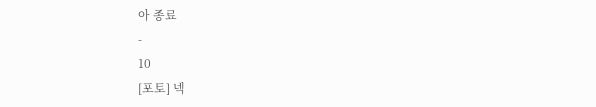아 종료
-
10
[포토] 넥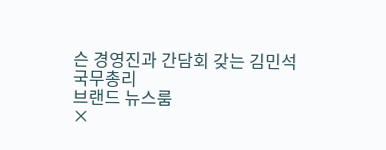슨 경영진과 간담회 갖는 김민석 국무총리
브랜드 뉴스룸
×